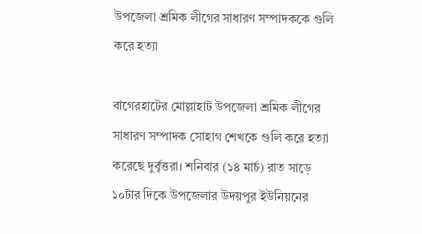উপজেলা শ্রমিক লীগের সাধারণ সম্পাদককে গুলি করে হত্যা

বাগেরহাটের মোল্লাহাট উপজেলা শ্রমিক লীগের সাধারণ সম্পাদক সোহাগ শেখকে গুলি করে হত্যা করেছে দুর্বৃত্তরা। শনিবার (১৪ মার্চ) রাত সাড়ে ১০টার দিকে উপজেলার উদয়পুর ইউনিয়নের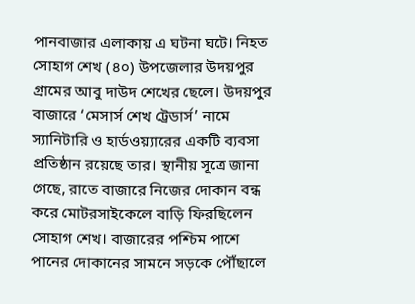পানবাজার এলাকায় এ ঘটনা ঘটে। নিহত সোহাগ শেখ (৪০) উপজেলার উদয়পুর গ্রামের আবু দাউদ শেখের ছেলে। উদয়পুর বাজারে ‘মেসার্স শেখ ট্রেডার্স’ নামে স্যানিটারি ও হার্ডওয়্যারের একটি ব্যবসা প্রতিষ্ঠান রয়েছে তার। স্থানীয় সূত্রে জানা গেছে, রাতে বাজারে নিজের দোকান বন্ধ করে মোটরসাইকেলে বাড়ি ফিরছিলেন সোহাগ শেখ। বাজারের পশ্চিম পাশে পানের দোকানের সামনে সড়কে পৌঁছালে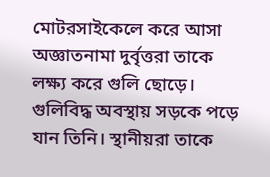মোটরসাইকেলে করে আসা অজ্ঞাতনামা দুর্বৃত্তরা তাকে লক্ষ্য করে গুলি ছোড়ে। গুলিবিদ্ধ অবস্থায় সড়কে পড়ে যান তিনি। স্থানীয়রা তাকে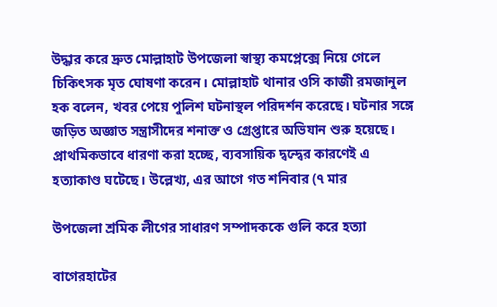উদ্ধার করে দ্রুত মোল্লাহাট উপজেলা স্বাস্থ্য কমপ্লেক্সে নিয়ে গেলে চিকিৎসক মৃত ঘোষণা করেন। মোল্লাহাট থানার ওসি কাজী রমজানুল হক বলেন, খবর পেয়ে পুলিশ ঘটনাস্থল পরিদর্শন করেছে। ঘটনার সঙ্গে জড়িত অজ্ঞাত সন্ত্রাসীদের শনাক্ত ও গ্রেপ্তারে অভিযান শুরু হয়েছে। প্রাথমিকভাবে ধারণা করা হচ্ছে, ব্যবসায়িক দ্বন্দ্বের কারণেই এ হত্যাকাণ্ড ঘটেছে। উল্লেখ্য, এর আগে গত শনিবার (৭ মার

উপজেলা শ্রমিক লীগের সাধারণ সম্পাদককে গুলি করে হত্যা

বাগেরহাটের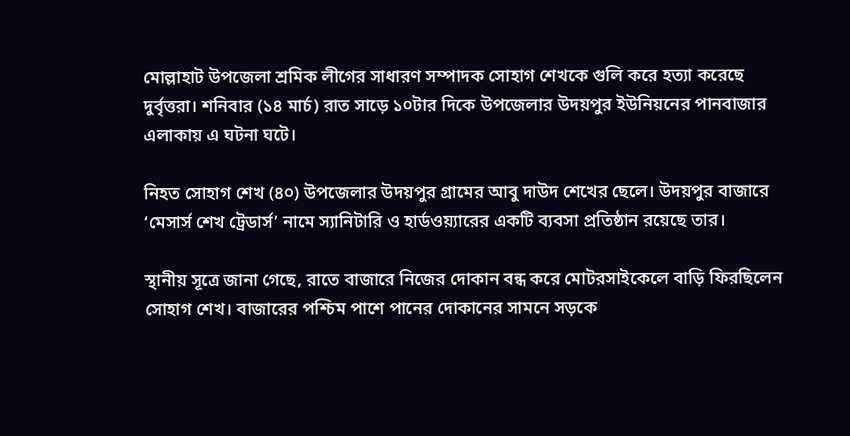মোল্লাহাট উপজেলা শ্রমিক লীগের সাধারণ সম্পাদক সোহাগ শেখকে গুলি করে হত্যা করেছে দুর্বৃত্তরা। শনিবার (১৪ মার্চ) রাত সাড়ে ১০টার দিকে উপজেলার উদয়পুর ইউনিয়নের পানবাজার এলাকায় এ ঘটনা ঘটে।

নিহত সোহাগ শেখ (৪০) উপজেলার উদয়পুর গ্রামের আবু দাউদ শেখের ছেলে। উদয়পুর বাজারে ‘মেসার্স শেখ ট্রেডার্স’ নামে স্যানিটারি ও হার্ডওয়্যারের একটি ব্যবসা প্রতিষ্ঠান রয়েছে তার।

স্থানীয় সূত্রে জানা গেছে, রাতে বাজারে নিজের দোকান বন্ধ করে মোটরসাইকেলে বাড়ি ফিরছিলেন সোহাগ শেখ। বাজারের পশ্চিম পাশে পানের দোকানের সামনে সড়কে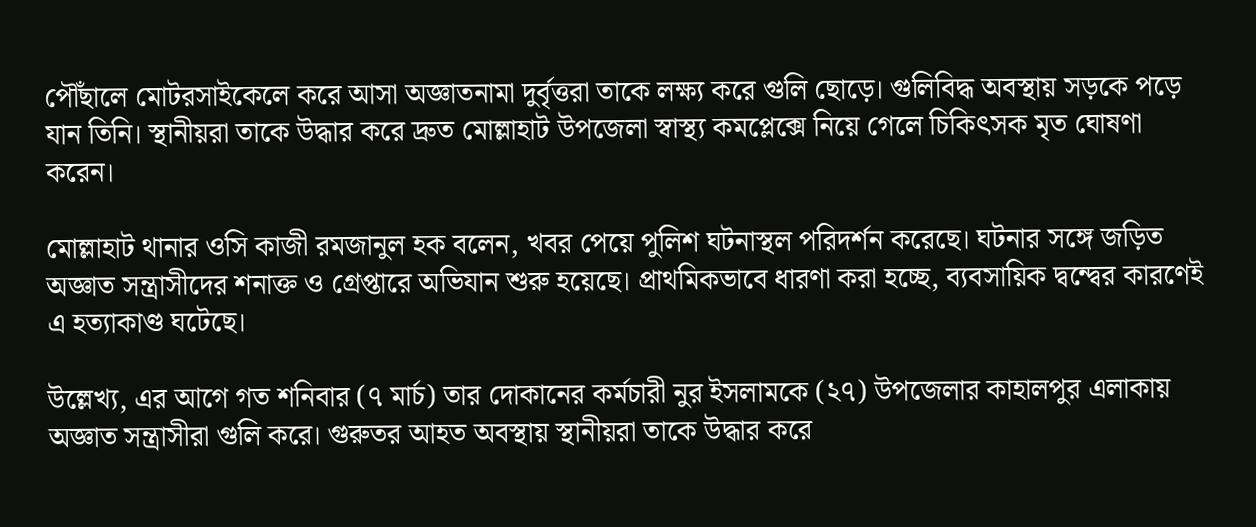পৌঁছালে মোটরসাইকেলে করে আসা অজ্ঞাতনামা দুর্বৃত্তরা তাকে লক্ষ্য করে গুলি ছোড়ে। গুলিবিদ্ধ অবস্থায় সড়কে পড়ে যান তিনি। স্থানীয়রা তাকে উদ্ধার করে দ্রুত মোল্লাহাট উপজেলা স্বাস্থ্য কমপ্লেক্সে নিয়ে গেলে চিকিৎসক মৃত ঘোষণা করেন।

মোল্লাহাট থানার ওসি কাজী রমজানুল হক বলেন, খবর পেয়ে পুলিশ ঘটনাস্থল পরিদর্শন করেছে। ঘটনার সঙ্গে জড়িত অজ্ঞাত সন্ত্রাসীদের শনাক্ত ও গ্রেপ্তারে অভিযান শুরু হয়েছে। প্রাথমিকভাবে ধারণা করা হচ্ছে, ব্যবসায়িক দ্বন্দ্বের কারণেই এ হত্যাকাণ্ড ঘটেছে।

উল্লেখ্য, এর আগে গত শনিবার (৭ মার্চ) তার দোকানের কর্মচারী নুর ইসলামকে (২৭) উপজেলার কাহালপুর এলাকায় অজ্ঞাত সন্ত্রাসীরা গুলি করে। গুরুতর আহত অবস্থায় স্থানীয়রা তাকে উদ্ধার করে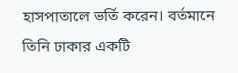হাসপাতালে ভর্তি করেন। বর্তমানে তিনি ঢাকার একটি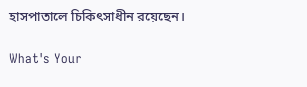হাসপাতালে চিকিৎসাধীন রয়েছেন।

What's Your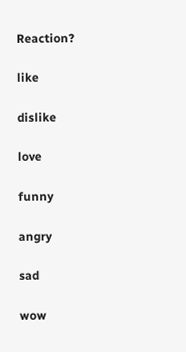Reaction?

like

dislike

love

funny

angry

sad

wow